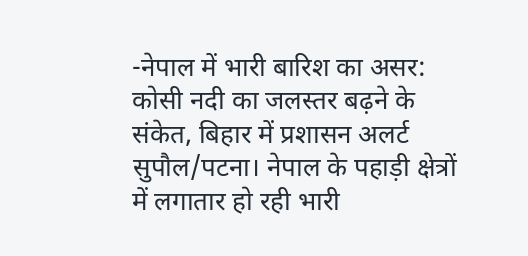-नेपाल में भारी बारिश का असर: कोसी नदी का जलस्तर बढ़ने के संकेत, बिहार में प्रशासन अलर्ट
सुपौल/पटना। नेपाल के पहाड़ी क्षेत्रों में लगातार हो रही भारी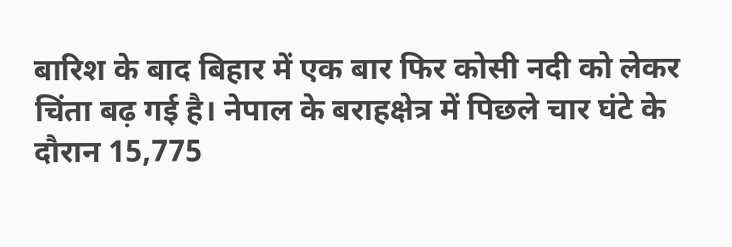बारिश के बाद बिहार में एक बार फिर कोसी नदी को लेकर चिंता बढ़ गई है। नेपाल के बराहक्षेत्र में पिछले चार घंटे के दौरान 15,775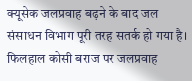क्यूसेक जलप्रवाह बढ़ने के बाद जल संसाधन विभाग पूरी तरह सतर्क हो गया है। फिलहाल कोसी बराज पर जलप्रवाह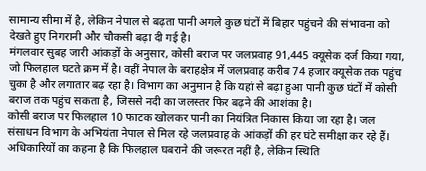सामान्य सीमा में है, लेकिन नेपाल से बढ़ता पानी अगले कुछ घंटों में बिहार पहुंचने की संभावना को देखते हुए निगरानी और चौकसी बढ़ा दी गई है।
मंगलवार सुबह जारी आंकड़ों के अनुसार, कोसी बराज पर जलप्रवाह 91,445 क्यूसेक दर्ज किया गया, जो फिलहाल घटते क्रम में है। वहीं नेपाल के बराहक्षेत्र में जलप्रवाह करीब 74 हजार क्यूसेक तक पहुंच चुका है और लगातार बढ़ रहा है। विभाग का अनुमान है कि यहां से बढ़ा हुआ पानी कुछ घंटों में कोसी बराज तक पहुंच सकता है, जिससे नदी का जलस्तर फिर बढ़ने की आशंका है।
कोसी बराज पर फिलहाल 10 फाटक खोलकर पानी का नियंत्रित निकास किया जा रहा है। जल संसाधन विभाग के अभियंता नेपाल से मिल रहे जलप्रवाह के आंकड़ों की हर घंटे समीक्षा कर रहे हैं। अधिकारियों का कहना है कि फिलहाल घबराने की जरूरत नहीं है, लेकिन स्थिति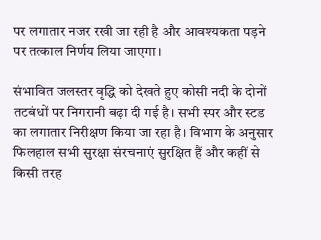पर लगातार नजर रखी जा रही है और आवश्यकता पड़ने पर तत्काल निर्णय लिया जाएगा।

संभावित जलस्तर वृद्धि को देखते हुए कोसी नदी के दोनों तटबंधों पर निगरानी बढ़ा दी गई है। सभी स्पर और स्टड का लगातार निरीक्षण किया जा रहा है। विभाग के अनुसार फिलहाल सभी सुरक्षा संरचनाएं सुरक्षित हैं और कहीं से किसी तरह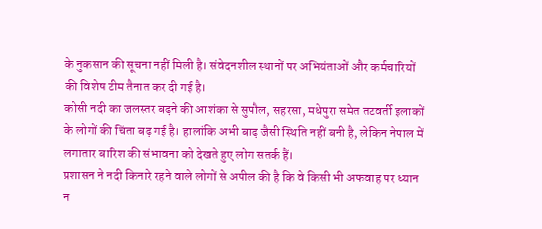के नुकसान की सूचना नहीं मिली है। संवेदनशील स्थानों पर अभियंताओं और कर्मचारियों की विशेष टीम तैनात कर दी गई है।
कोसी नदी का जलस्तर बढ़ने की आशंका से सुपौल, सहरसा, मधेपुरा समेत तटवर्ती इलाकों के लोगों की चिंता बढ़ गई है। हालांकि अभी बाढ़ जैसी स्थिति नहीं बनी है, लेकिन नेपाल में लगातार बारिश की संभावना को देखते हुए लोग सतर्क हैं।
प्रशासन ने नदी किनारे रहने वाले लोगों से अपील की है कि वे किसी भी अफवाह पर ध्यान न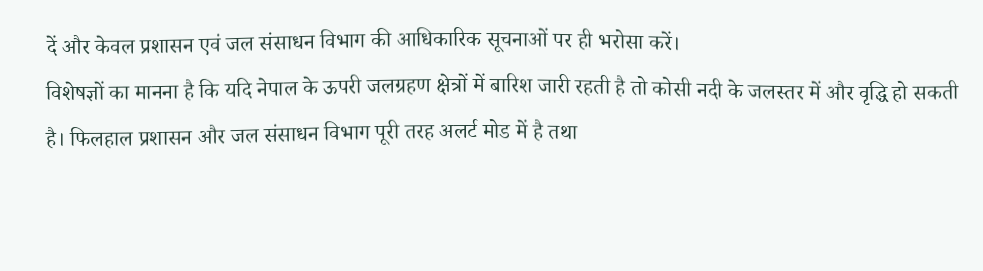दें और केवल प्रशासन एवं जल संसाधन विभाग की आधिकारिक सूचनाओं पर ही भरोसा करें।
विशेषज्ञों का मानना है कि यदि नेपाल के ऊपरी जलग्रहण क्षेत्रों में बारिश जारी रहती है तो कोसी नदी के जलस्तर में और वृद्धि हो सकती है। फिलहाल प्रशासन और जल संसाधन विभाग पूरी तरह अलर्ट मोड में है तथा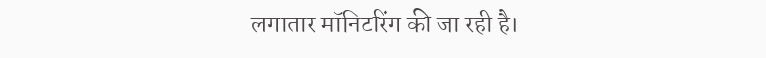लगातार मॉनिटरिंग की जा रही है।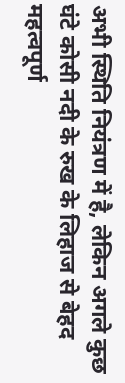अभी स्थिति नियंत्रण में है, लेकिन अगले कुछ घंटे कोसी नदी के रुख के लिहाज से बेहद महत्वपूर्ण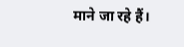माने जा रहे हैं।